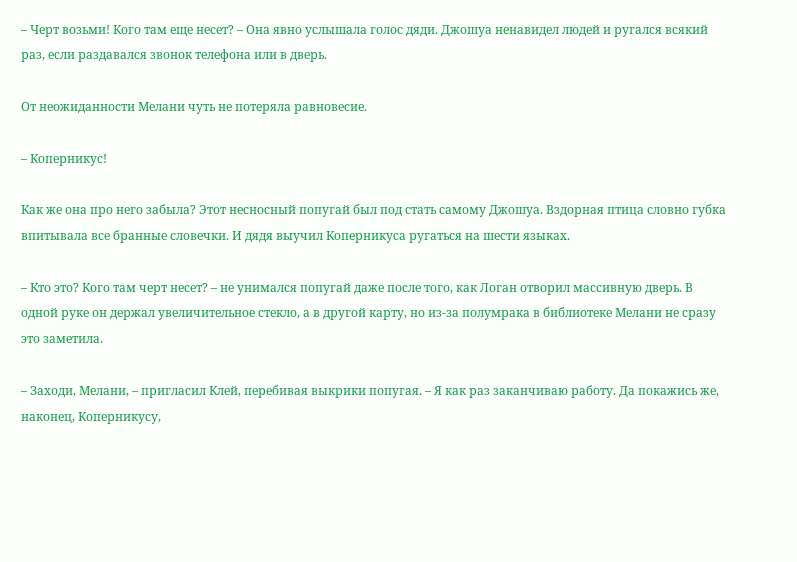– Черт возьми! Кого там еще несет? – Она явно услышала голос дяди. Джошуа ненавидел людей и ругался всякий раз, если раздавался звонок телефона или в дверь.

От неожиданности Мелани чуть не потеряла равновесие.

– Коперникус!

Как же она про него забыла? Этот несносный попугай был под стать самому Джошуа. Вздорная птица словно губка впитывала все бранные словечки. И дядя выучил Коперникуса ругаться на шести языках.

– Кто это? Кого там черт несет? – не унимался попугай даже после того, как Логан отворил массивную дверь. В одной руке он держал увеличительное стекло, а в другой карту, но из-за полумрака в библиотеке Мелани не сразу это заметила.

– Заходи, Мелани, – пригласил Клей, перебивая выкрики попугая. – Я как раз заканчиваю работу. Да покажись же, наконец, Коперникусу,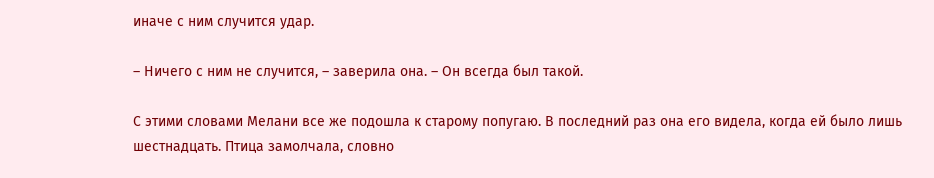иначе с ним случится удар.

– Ничего с ним не случится, – заверила она. – Он всегда был такой.

С этими словами Мелани все же подошла к старому попугаю. В последний раз она его видела, когда ей было лишь шестнадцать. Птица замолчала, словно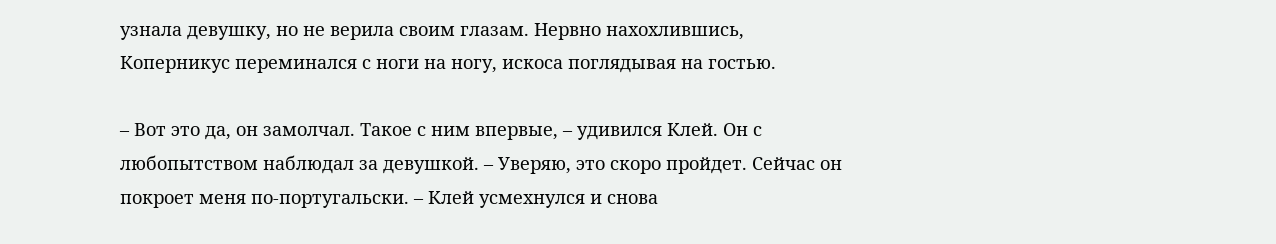узнала девушку, но не верила своим глазам. Нервно нахохлившись, Коперникус переминался с ноги на ногу, искоса поглядывая на гостью.

– Вот это да, он замолчал. Такое с ним впервые, – удивился Клей. Он с любопытством наблюдал за девушкой. – Уверяю, это скоро пройдет. Сейчас он покроет меня по-португальски. – Клей усмехнулся и снова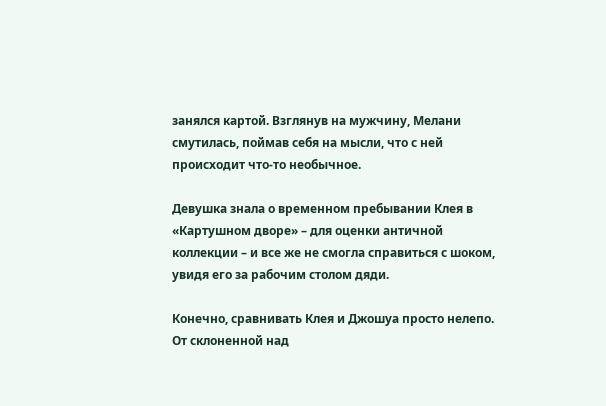занялся картой. Взглянув на мужчину, Мелани смутилась, поймав себя на мысли, что с ней происходит что-то необычное.

Девушка знала о временном пребывании Клея в «Картушном дворе» – для оценки античной коллекции – и все же не смогла справиться с шоком, увидя его за рабочим столом дяди.

Конечно, сравнивать Клея и Джошуа просто нелепо. От склоненной над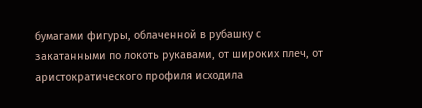бумагами фигуры, облаченной в рубашку с закатанными по локоть рукавами, от широких плеч, от аристократического профиля исходила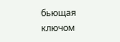бьющая ключом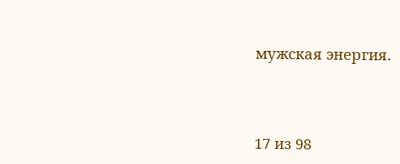мужская энергия.



17 из 98